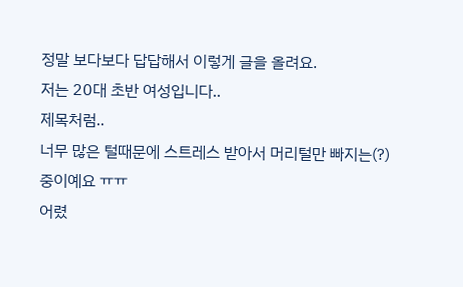정말 보다보다 답답해서 이렇게 글을 올려요.
저는 20대 초반 여성입니다..
제목처럼..
너무 많은 털때문에 스트레스 받아서 머리털만 빠지는(?) 중이예요 ㅠㅠ
어렸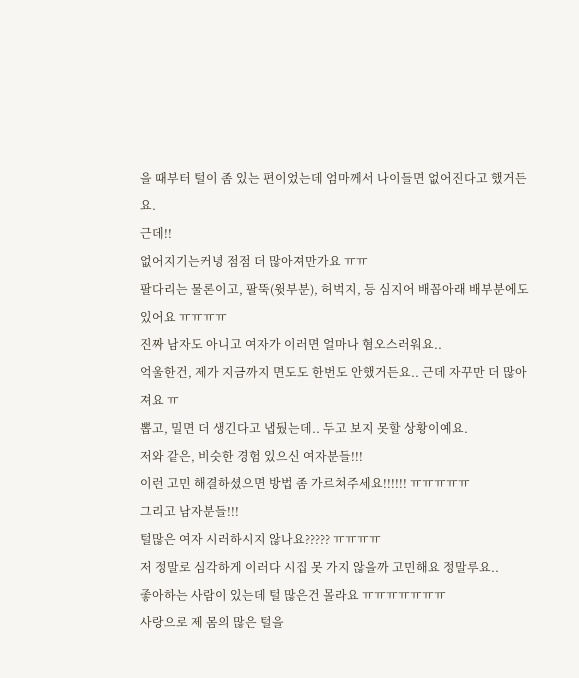을 때부터 털이 좀 있는 편이었는데 엄마께서 나이들면 없어진다고 했거든요.
근데!!
없어지기는커녕 점점 더 많아져만가요 ㅠㅠ
팔다리는 물론이고, 팔뚝(윗부분), 허벅지, 등 심지어 배꼽아래 배부분에도 있어요 ㅠㅠㅠㅠ
진짜 남자도 아니고 여자가 이러면 얼마나 혐오스러워요..
억울한건, 제가 지금까지 면도도 한번도 안했거든요.. 근데 자꾸만 더 많아져요 ㅠ
뽑고, 밀면 더 생긴다고 냅뒀는데.. 두고 보지 못할 상황이예요.
저와 같은, 비슷한 경험 있으신 여자분들!!!
이런 고민 해결하셨으면 방법 좀 가르쳐주세요!!!!!! ㅠㅠㅠㅠㅠ
그리고 남자분들!!!
털많은 여자 시러하시지 않나요????? ㅠㅠㅠㅠ
저 정말로 심각하게 이러다 시집 못 가지 않을까 고민해요 정말루요..
좋아하는 사람이 있는데 털 많은건 몰라요 ㅠㅠㅠㅠㅠㅠㅠ
사랑으로 제 몸의 많은 털을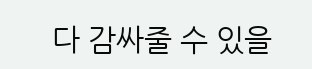다 감싸줄 수 있을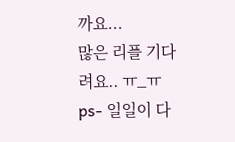까요...
많은 리플 기다려요.. ㅠ_ㅠ
ps- 일일이 다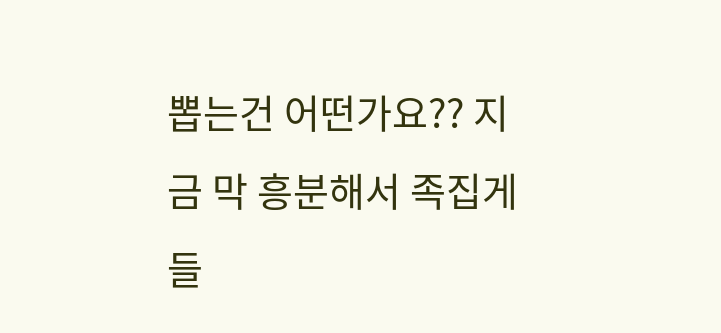뽑는건 어떤가요?? 지금 막 흥분해서 족집게 들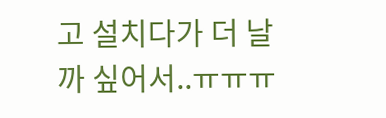고 설치다가 더 날까 싶어서..ㅠㅠㅠ